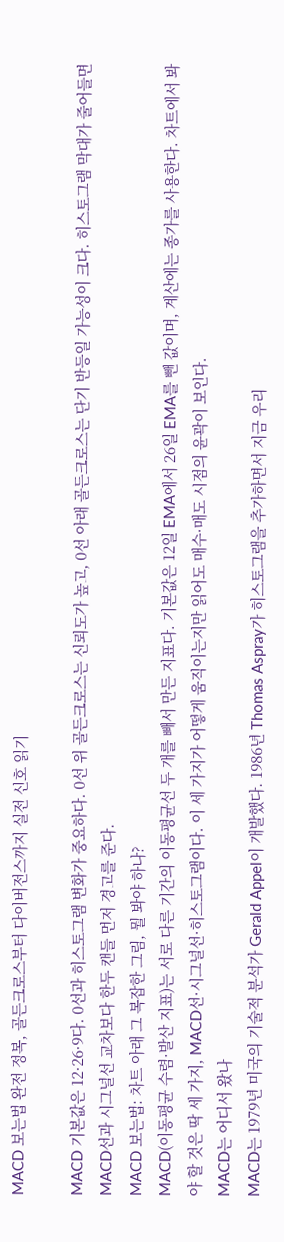MACD 보는법 완전 정복, 골든크로스부터 다이버전스까지 실전 신호 읽기

MACD 기본값은 12·26·9다. 0선과 히스토그램 변화가 중요하다. 0선 위 골든크로스는 신뢰도가 높고, 0선 아래 골든크로스는 단기 반등일 가능성이 크다. 히스토그램 막대가 줄어들면 MACD선과 시그널선 교차보다 한두 캔들 먼저 경고를 준다.
MACD 보는법: 차트 아래 그 복잡한 그림, 뭘 봐야 하나?
MACD(이동평균 수렴·발산 지표)는 서로 다른 기간의 이동평균선 두 개를 빼서 만든 지표다. 기본값은 12일 EMA에서 26일 EMA를 뺀 값이며, 계산에는 종가를 사용한다. 차트에서 봐야 할 것은 딱 세 가지, MACD선·시그널선·히스토그램이다. 이 세 가지가 어떻게 움직이는지만 읽어도 매수·매도 시점의 윤곽이 보인다.
MACD는 어디서 왔나
MACD는 1979년 미국의 기술적 분석가 Gerald Appel이 개발했다. 1986년 Thomas Aspray가 히스토그램을 추가하면서 지금 우리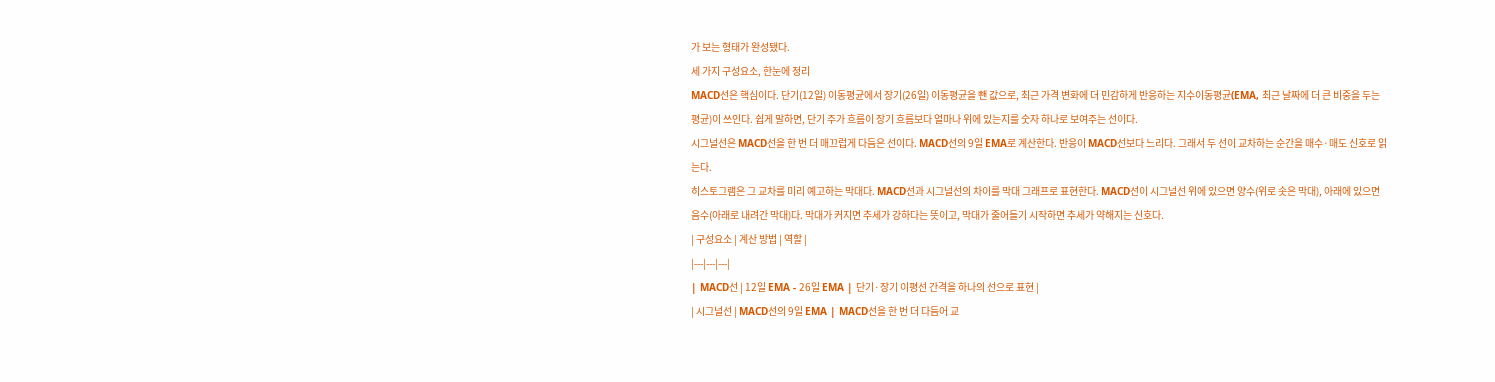가 보는 형태가 완성됐다.
세 가지 구성요소, 한눈에 정리
MACD선은 핵심이다. 단기(12일) 이동평균에서 장기(26일) 이동평균을 뺀 값으로, 최근 가격 변화에 더 민감하게 반응하는 지수이동평균(EMA, 최근 날짜에 더 큰 비중을 두는 평균)이 쓰인다. 쉽게 말하면, 단기 주가 흐름이 장기 흐름보다 얼마나 위에 있는지를 숫자 하나로 보여주는 선이다.
시그널선은 MACD선을 한 번 더 매끄럽게 다듬은 선이다. MACD선의 9일 EMA로 계산한다. 반응이 MACD선보다 느리다. 그래서 두 선이 교차하는 순간을 매수·매도 신호로 읽는다.
히스토그램은 그 교차를 미리 예고하는 막대다. MACD선과 시그널선의 차이를 막대 그래프로 표현한다. MACD선이 시그널선 위에 있으면 양수(위로 솟은 막대), 아래에 있으면 음수(아래로 내려간 막대)다. 막대가 커지면 추세가 강하다는 뜻이고, 막대가 줄어들기 시작하면 추세가 약해지는 신호다.
| 구성요소 | 계산 방법 | 역할 |
|---|---|---|
| MACD선 | 12일 EMA - 26일 EMA | 단기·장기 이평선 간격을 하나의 선으로 표현 |
| 시그널선 | MACD선의 9일 EMA | MACD선을 한 번 더 다듬어 교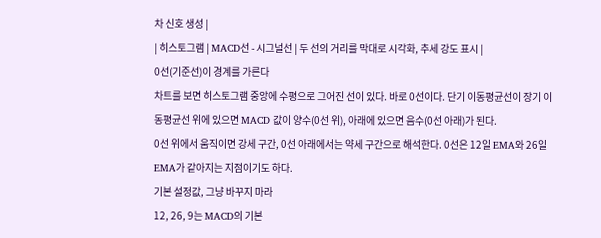차 신호 생성 |
| 히스토그램 | MACD선 - 시그널선 | 두 선의 거리를 막대로 시각화, 추세 강도 표시 |
0선(기준선)이 경계를 가른다
차트를 보면 히스토그램 중앙에 수평으로 그어진 선이 있다. 바로 0선이다. 단기 이동평균선이 장기 이동평균선 위에 있으면 MACD 값이 양수(0선 위), 아래에 있으면 음수(0선 아래)가 된다.
0선 위에서 움직이면 강세 구간, 0선 아래에서는 약세 구간으로 해석한다. 0선은 12일 EMA와 26일 EMA가 같아지는 지점이기도 하다.
기본 설정값, 그냥 바꾸지 마라
12, 26, 9는 MACD의 기본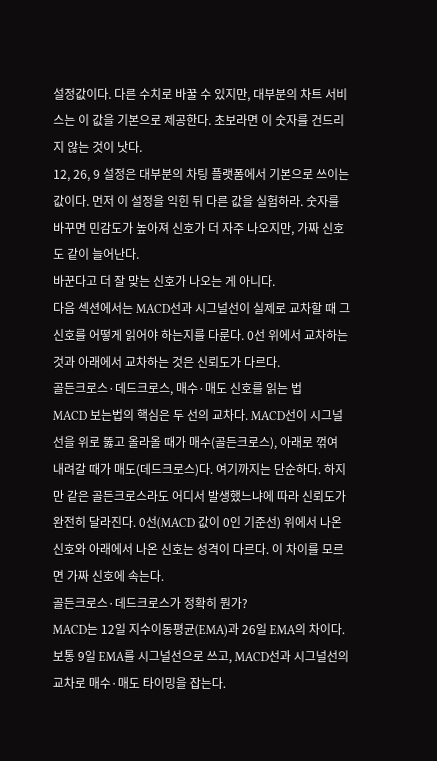설정값이다. 다른 수치로 바꿀 수 있지만, 대부분의 차트 서비스는 이 값을 기본으로 제공한다. 초보라면 이 숫자를 건드리지 않는 것이 낫다.
12, 26, 9 설정은 대부분의 차팅 플랫폼에서 기본으로 쓰이는 값이다. 먼저 이 설정을 익힌 뒤 다른 값을 실험하라. 숫자를 바꾸면 민감도가 높아져 신호가 더 자주 나오지만, 가짜 신호도 같이 늘어난다.
바꾼다고 더 잘 맞는 신호가 나오는 게 아니다.
다음 섹션에서는 MACD선과 시그널선이 실제로 교차할 때 그 신호를 어떻게 읽어야 하는지를 다룬다. 0선 위에서 교차하는 것과 아래에서 교차하는 것은 신뢰도가 다르다.
골든크로스·데드크로스, 매수·매도 신호를 읽는 법
MACD 보는법의 핵심은 두 선의 교차다. MACD선이 시그널선을 위로 뚫고 올라올 때가 매수(골든크로스), 아래로 꺾여 내려갈 때가 매도(데드크로스)다. 여기까지는 단순하다. 하지만 같은 골든크로스라도 어디서 발생했느냐에 따라 신뢰도가 완전히 달라진다. 0선(MACD 값이 0인 기준선) 위에서 나온 신호와 아래에서 나온 신호는 성격이 다르다. 이 차이를 모르면 가짜 신호에 속는다.
골든크로스·데드크로스가 정확히 뭔가?
MACD는 12일 지수이동평균(EMA)과 26일 EMA의 차이다.
보통 9일 EMA를 시그널선으로 쓰고, MACD선과 시그널선의 교차로 매수·매도 타이밍을 잡는다.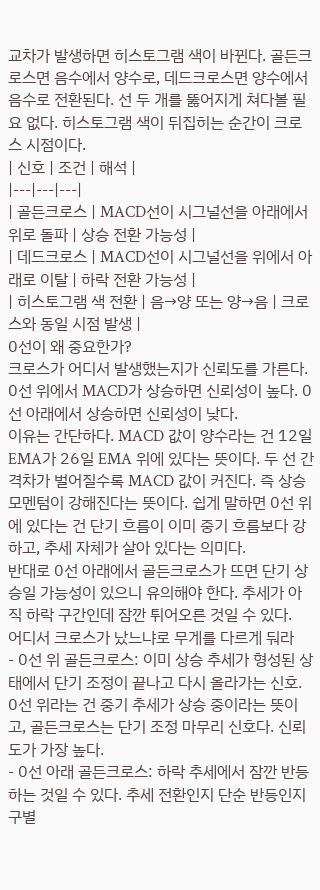교차가 발생하면 히스토그램 색이 바뀐다. 골든크로스면 음수에서 양수로, 데드크로스면 양수에서 음수로 전환된다. 선 두 개를 뚫어지게 쳐다볼 필요 없다. 히스토그램 색이 뒤집히는 순간이 크로스 시점이다.
| 신호 | 조건 | 해석 |
|---|---|---|
| 골든크로스 | MACD선이 시그널선을 아래에서 위로 돌파 | 상승 전환 가능성 |
| 데드크로스 | MACD선이 시그널선을 위에서 아래로 이탈 | 하락 전환 가능성 |
| 히스토그램 색 전환 | 음→양 또는 양→음 | 크로스와 동일 시점 발생 |
0선이 왜 중요한가?
크로스가 어디서 발생했는지가 신뢰도를 가른다. 0선 위에서 MACD가 상승하면 신뢰성이 높다. 0선 아래에서 상승하면 신뢰성이 낮다.
이유는 간단하다. MACD 값이 양수라는 건 12일 EMA가 26일 EMA 위에 있다는 뜻이다. 두 선 간 격차가 벌어질수록 MACD 값이 커진다. 즉 상승 모멘텀이 강해진다는 뜻이다. 쉽게 말하면 0선 위에 있다는 건 단기 흐름이 이미 중기 흐름보다 강하고, 추세 자체가 살아 있다는 의미다.
반대로 0선 아래에서 골든크로스가 뜨면 단기 상승일 가능성이 있으니 유의해야 한다. 추세가 아직 하락 구간인데 잠깐 튀어오른 것일 수 있다.
어디서 크로스가 났느냐로 무게를 다르게 둬라
- 0선 위 골든크로스: 이미 상승 추세가 형성된 상태에서 단기 조정이 끝나고 다시 올라가는 신호. 0선 위라는 건 중기 추세가 상승 중이라는 뜻이고, 골든크로스는 단기 조정 마무리 신호다. 신뢰도가 가장 높다.
- 0선 아래 골든크로스: 하락 추세에서 잠깐 반등하는 것일 수 있다. 추세 전환인지 단순 반등인지 구별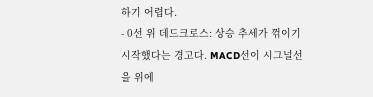하기 어렵다.
- 0선 위 데드크로스: 상승 추세가 꺾이기 시작했다는 경고다. MACD선이 시그널선을 위에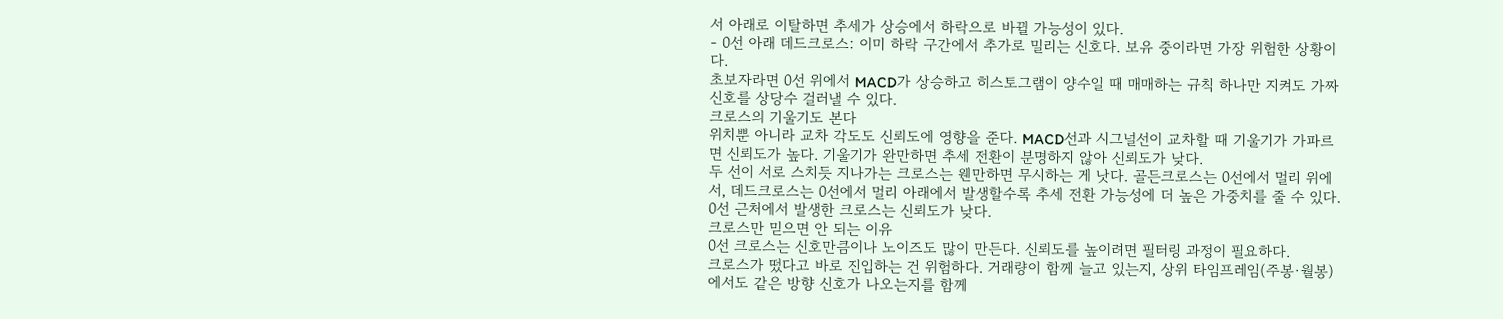서 아래로 이탈하면 추세가 상승에서 하락으로 바뀔 가능성이 있다.
- 0선 아래 데드크로스: 이미 하락 구간에서 추가로 밀리는 신호다. 보유 중이라면 가장 위험한 상황이다.
초보자라면 0선 위에서 MACD가 상승하고 히스토그램이 양수일 때 매매하는 규칙 하나만 지켜도 가짜 신호를 상당수 걸러낼 수 있다.
크로스의 기울기도 본다
위치뿐 아니라 교차 각도도 신뢰도에 영향을 준다. MACD선과 시그널선이 교차할 때 기울기가 가파르면 신뢰도가 높다. 기울기가 완만하면 추세 전환이 분명하지 않아 신뢰도가 낮다.
두 선이 서로 스치듯 지나가는 크로스는 웬만하면 무시하는 게 낫다. 골든크로스는 0선에서 멀리 위에서, 데드크로스는 0선에서 멀리 아래에서 발생할수록 추세 전환 가능성에 더 높은 가중치를 줄 수 있다. 0선 근처에서 발생한 크로스는 신뢰도가 낮다.
크로스만 믿으면 안 되는 이유
0선 크로스는 신호만큼이나 노이즈도 많이 만든다. 신뢰도를 높이려면 필터링 과정이 필요하다.
크로스가 떴다고 바로 진입하는 건 위험하다. 거래량이 함께 늘고 있는지, 상위 타임프레임(주봉·월봉)에서도 같은 방향 신호가 나오는지를 함께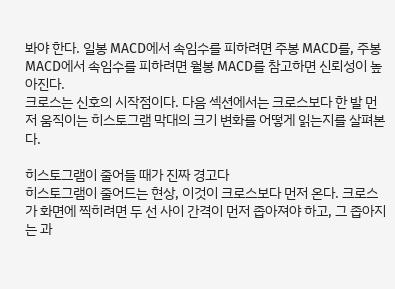봐야 한다. 일봉 MACD에서 속임수를 피하려면 주봉 MACD를, 주봉 MACD에서 속임수를 피하려면 월봉 MACD를 참고하면 신뢰성이 높아진다.
크로스는 신호의 시작점이다. 다음 섹션에서는 크로스보다 한 발 먼저 움직이는 히스토그램 막대의 크기 변화를 어떻게 읽는지를 살펴본다.

히스토그램이 줄어들 때가 진짜 경고다
히스토그램이 줄어드는 현상, 이것이 크로스보다 먼저 온다. 크로스가 화면에 찍히려면 두 선 사이 간격이 먼저 좁아져야 하고, 그 좁아지는 과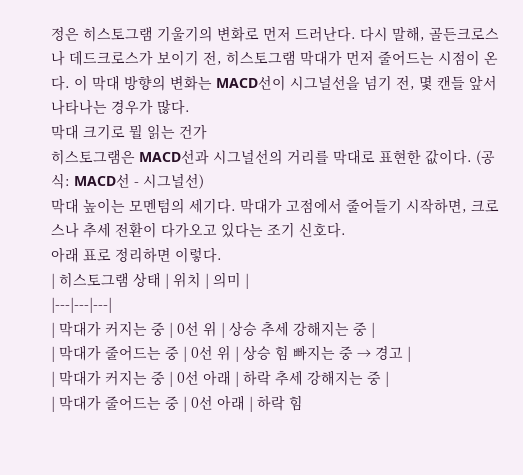정은 히스토그램 기울기의 변화로 먼저 드러난다. 다시 말해, 골든크로스나 데드크로스가 보이기 전, 히스토그램 막대가 먼저 줄어드는 시점이 온다. 이 막대 방향의 변화는 MACD선이 시그널선을 넘기 전, 몇 캔들 앞서 나타나는 경우가 많다.
막대 크기로 뭘 읽는 건가
히스토그램은 MACD선과 시그널선의 거리를 막대로 표현한 값이다. (공식: MACD선 - 시그널선)
막대 높이는 모멘텀의 세기다. 막대가 고점에서 줄어들기 시작하면, 크로스나 추세 전환이 다가오고 있다는 조기 신호다.
아래 표로 정리하면 이렇다.
| 히스토그램 상태 | 위치 | 의미 |
|---|---|---|
| 막대가 커지는 중 | 0선 위 | 상승 추세 강해지는 중 |
| 막대가 줄어드는 중 | 0선 위 | 상승 힘 빠지는 중 → 경고 |
| 막대가 커지는 중 | 0선 아래 | 하락 추세 강해지는 중 |
| 막대가 줄어드는 중 | 0선 아래 | 하락 힘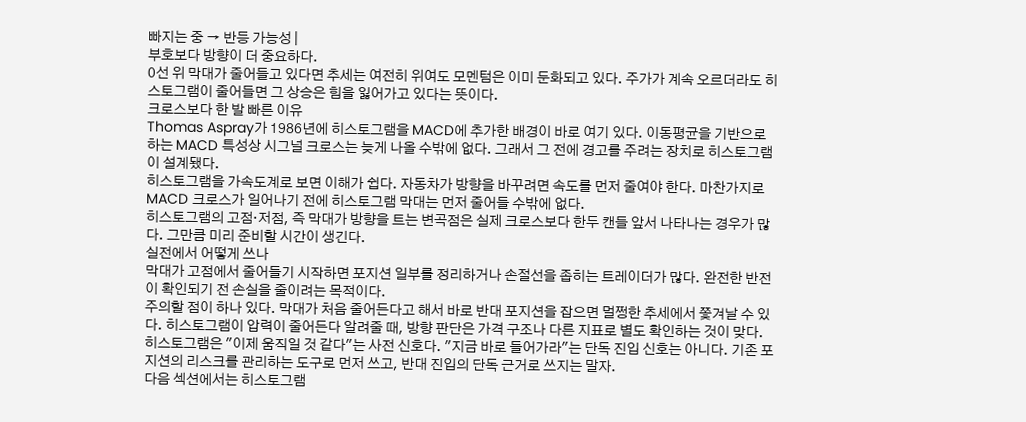빠지는 중 → 반등 가능성 |
부호보다 방향이 더 중요하다.
0선 위 막대가 줄어들고 있다면 추세는 여전히 위여도 모멘텀은 이미 둔화되고 있다. 주가가 계속 오르더라도 히스토그램이 줄어들면 그 상승은 힘을 잃어가고 있다는 뜻이다.
크로스보다 한 발 빠른 이유
Thomas Aspray가 1986년에 히스토그램을 MACD에 추가한 배경이 바로 여기 있다. 이동평균을 기반으로 하는 MACD 특성상 시그널 크로스는 늦게 나올 수밖에 없다. 그래서 그 전에 경고를 주려는 장치로 히스토그램이 설계됐다.
히스토그램을 가속도계로 보면 이해가 쉽다. 자동차가 방향을 바꾸려면 속도를 먼저 줄여야 한다. 마찬가지로 MACD 크로스가 일어나기 전에 히스토그램 막대는 먼저 줄어들 수밖에 없다.
히스토그램의 고점·저점, 즉 막대가 방향을 트는 변곡점은 실제 크로스보다 한두 캔들 앞서 나타나는 경우가 많다. 그만큼 미리 준비할 시간이 생긴다.
실전에서 어떻게 쓰나
막대가 고점에서 줄어들기 시작하면 포지션 일부를 정리하거나 손절선을 좁히는 트레이더가 많다. 완전한 반전이 확인되기 전 손실을 줄이려는 목적이다.
주의할 점이 하나 있다. 막대가 처음 줄어든다고 해서 바로 반대 포지션을 잡으면 멀쩡한 추세에서 쫓겨날 수 있다. 히스토그램이 압력이 줄어든다 알려줄 때, 방향 판단은 가격 구조나 다른 지표로 별도 확인하는 것이 맞다.
히스토그램은 "이제 움직일 것 같다"는 사전 신호다. "지금 바로 들어가라"는 단독 진입 신호는 아니다. 기존 포지션의 리스크를 관리하는 도구로 먼저 쓰고, 반대 진입의 단독 근거로 쓰지는 말자.
다음 섹션에서는 히스토그램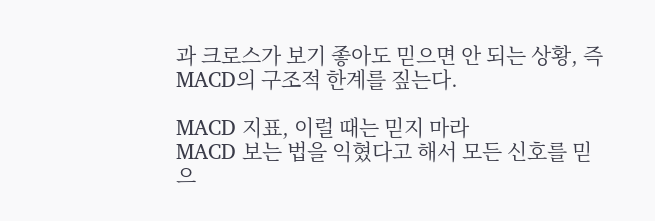과 크로스가 보기 좋아도 믿으면 안 되는 상황, 즉 MACD의 구조적 한계를 짚는다.

MACD 지표, 이럴 때는 믿지 마라
MACD 보는 법을 익혔다고 해서 모든 신호를 믿으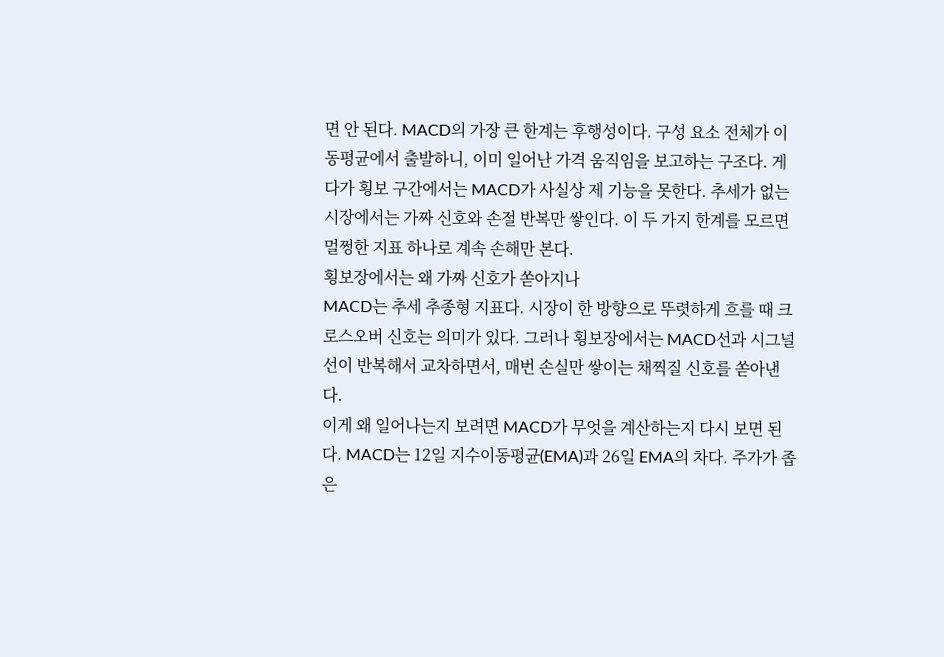면 안 된다. MACD의 가장 큰 한계는 후행성이다. 구성 요소 전체가 이동평균에서 출발하니, 이미 일어난 가격 움직임을 보고하는 구조다. 게다가 횡보 구간에서는 MACD가 사실상 제 기능을 못한다. 추세가 없는 시장에서는 가짜 신호와 손절 반복만 쌓인다. 이 두 가지 한계를 모르면 멀쩡한 지표 하나로 계속 손해만 본다.
횡보장에서는 왜 가짜 신호가 쏟아지나
MACD는 추세 추종형 지표다. 시장이 한 방향으로 뚜렷하게 흐를 때 크로스오버 신호는 의미가 있다. 그러나 횡보장에서는 MACD선과 시그널선이 반복해서 교차하면서, 매번 손실만 쌓이는 채찍질 신호를 쏟아낸다.
이게 왜 일어나는지 보려면 MACD가 무엇을 계산하는지 다시 보면 된다. MACD는 12일 지수이동평균(EMA)과 26일 EMA의 차다. 주가가 좁은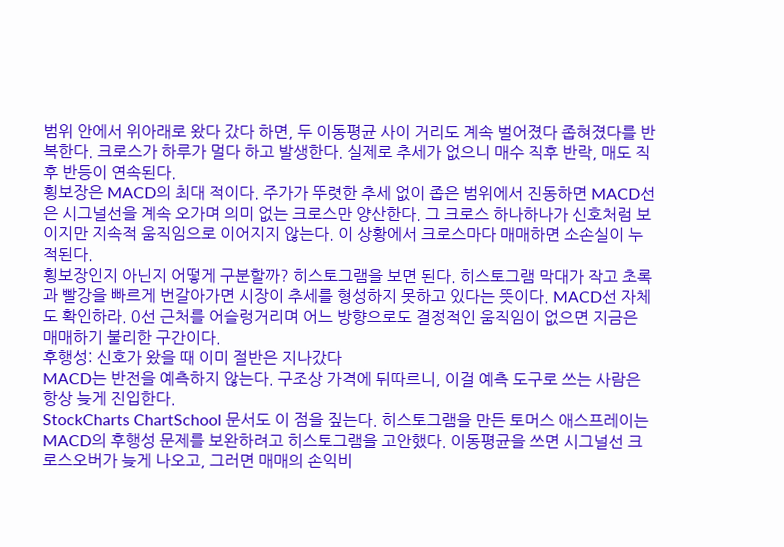범위 안에서 위아래로 왔다 갔다 하면, 두 이동평균 사이 거리도 계속 벌어졌다 좁혀졌다를 반복한다. 크로스가 하루가 멀다 하고 발생한다. 실제로 추세가 없으니 매수 직후 반락, 매도 직후 반등이 연속된다.
횡보장은 MACD의 최대 적이다. 주가가 뚜렷한 추세 없이 좁은 범위에서 진동하면 MACD선은 시그널선을 계속 오가며 의미 없는 크로스만 양산한다. 그 크로스 하나하나가 신호처럼 보이지만 지속적 움직임으로 이어지지 않는다. 이 상황에서 크로스마다 매매하면 소손실이 누적된다.
횡보장인지 아닌지 어떻게 구분할까? 히스토그램을 보면 된다. 히스토그램 막대가 작고 초록과 빨강을 빠르게 번갈아가면 시장이 추세를 형성하지 못하고 있다는 뜻이다. MACD선 자체도 확인하라. 0선 근처를 어슬렁거리며 어느 방향으로도 결정적인 움직임이 없으면 지금은 매매하기 불리한 구간이다.
후행성: 신호가 왔을 때 이미 절반은 지나갔다
MACD는 반전을 예측하지 않는다. 구조상 가격에 뒤따르니, 이걸 예측 도구로 쓰는 사람은 항상 늦게 진입한다.
StockCharts ChartSchool 문서도 이 점을 짚는다. 히스토그램을 만든 토머스 애스프레이는 MACD의 후행성 문제를 보완하려고 히스토그램을 고안했다. 이동평균을 쓰면 시그널선 크로스오버가 늦게 나오고, 그러면 매매의 손익비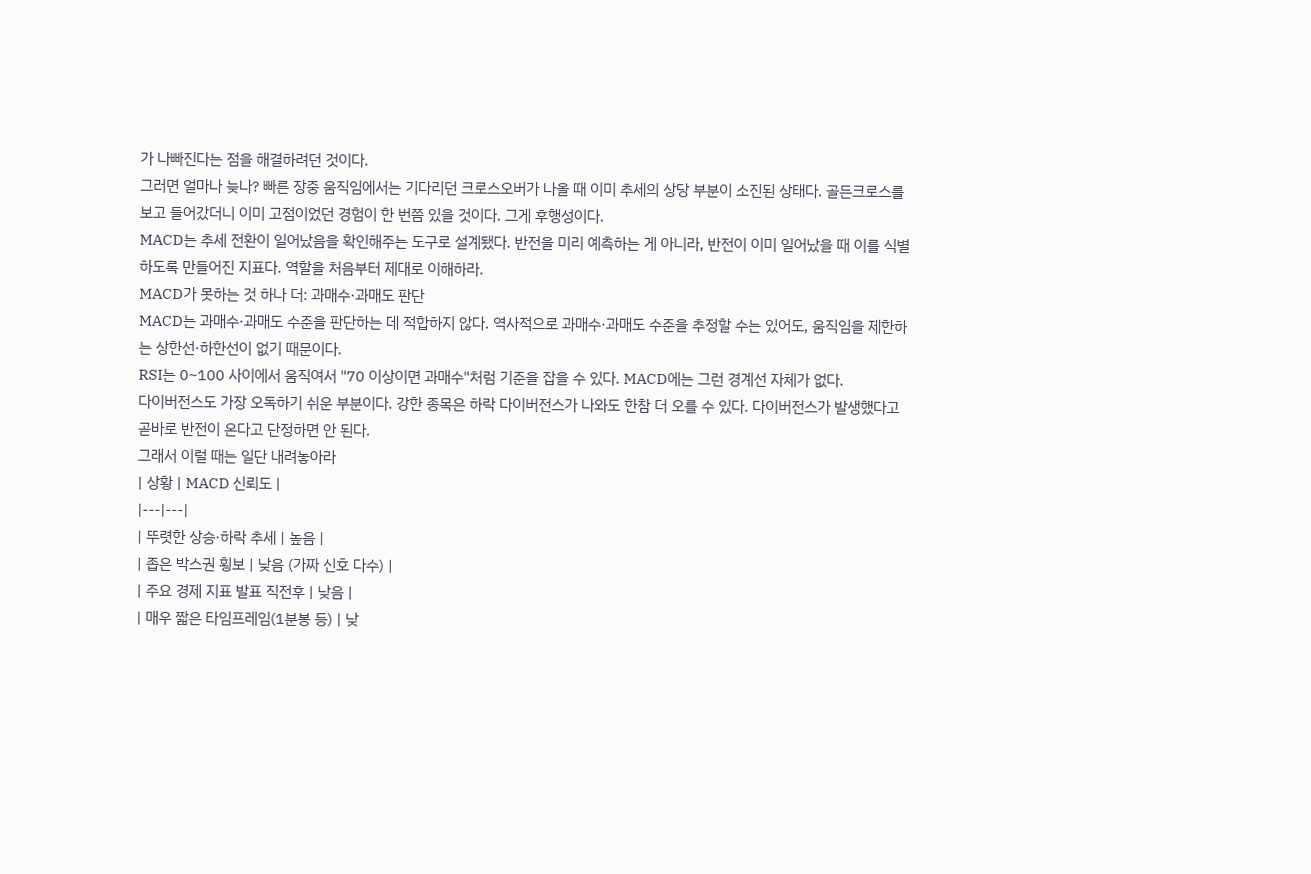가 나빠진다는 점을 해결하려던 것이다.
그러면 얼마나 늦나? 빠른 장중 움직임에서는 기다리던 크로스오버가 나올 때 이미 추세의 상당 부분이 소진된 상태다. 골든크로스를 보고 들어갔더니 이미 고점이었던 경험이 한 번쯤 있을 것이다. 그게 후행성이다.
MACD는 추세 전환이 일어났음을 확인해주는 도구로 설계됐다. 반전을 미리 예측하는 게 아니라, 반전이 이미 일어났을 때 이를 식별하도록 만들어진 지표다. 역할을 처음부터 제대로 이해하라.
MACD가 못하는 것 하나 더: 과매수·과매도 판단
MACD는 과매수·과매도 수준을 판단하는 데 적합하지 않다. 역사적으로 과매수·과매도 수준을 추정할 수는 있어도, 움직임을 제한하는 상한선·하한선이 없기 때문이다.
RSI는 0~100 사이에서 움직여서 "70 이상이면 과매수"처럼 기준을 잡을 수 있다. MACD에는 그런 경계선 자체가 없다.
다이버전스도 가장 오독하기 쉬운 부분이다. 강한 종목은 하락 다이버전스가 나와도 한참 더 오를 수 있다. 다이버전스가 발생했다고 곧바로 반전이 온다고 단정하면 안 된다.
그래서 이럴 때는 일단 내려놓아라
| 상황 | MACD 신뢰도 |
|---|---|
| 뚜렷한 상승·하락 추세 | 높음 |
| 좁은 박스권 횡보 | 낮음 (가짜 신호 다수) |
| 주요 경제 지표 발표 직전후 | 낮음 |
| 매우 짧은 타임프레임(1분봉 등) | 낮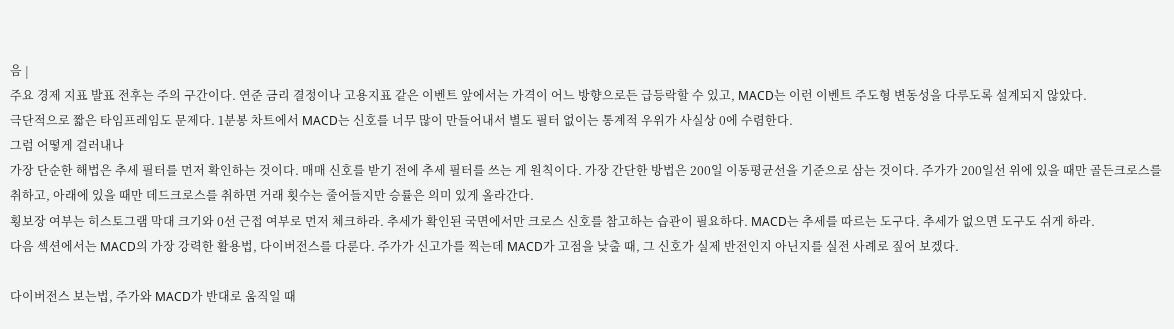음 |
주요 경제 지표 발표 전후는 주의 구간이다. 연준 금리 결정이나 고용지표 같은 이벤트 앞에서는 가격이 어느 방향으로든 급등락할 수 있고, MACD는 이런 이벤트 주도형 변동성을 다루도록 설계되지 않았다.
극단적으로 짧은 타임프레임도 문제다. 1분봉 차트에서 MACD는 신호를 너무 많이 만들어내서 별도 필터 없이는 통계적 우위가 사실상 0에 수렴한다.
그럼 어떻게 걸러내나
가장 단순한 해법은 추세 필터를 먼저 확인하는 것이다. 매매 신호를 받기 전에 추세 필터를 쓰는 게 원칙이다. 가장 간단한 방법은 200일 이동평균선을 기준으로 삼는 것이다. 주가가 200일선 위에 있을 때만 골든크로스를 취하고, 아래에 있을 때만 데드크로스를 취하면 거래 횟수는 줄어들지만 승률은 의미 있게 올라간다.
횡보장 여부는 히스토그램 막대 크기와 0선 근접 여부로 먼저 체크하라. 추세가 확인된 국면에서만 크로스 신호를 참고하는 습관이 필요하다. MACD는 추세를 따르는 도구다. 추세가 없으면 도구도 쉬게 하라.
다음 섹션에서는 MACD의 가장 강력한 활용법, 다이버전스를 다룬다. 주가가 신고가를 찍는데 MACD가 고점을 낮출 때, 그 신호가 실제 반전인지 아닌지를 실전 사례로 짚어 보겠다.

다이버전스 보는법, 주가와 MACD가 반대로 움직일 때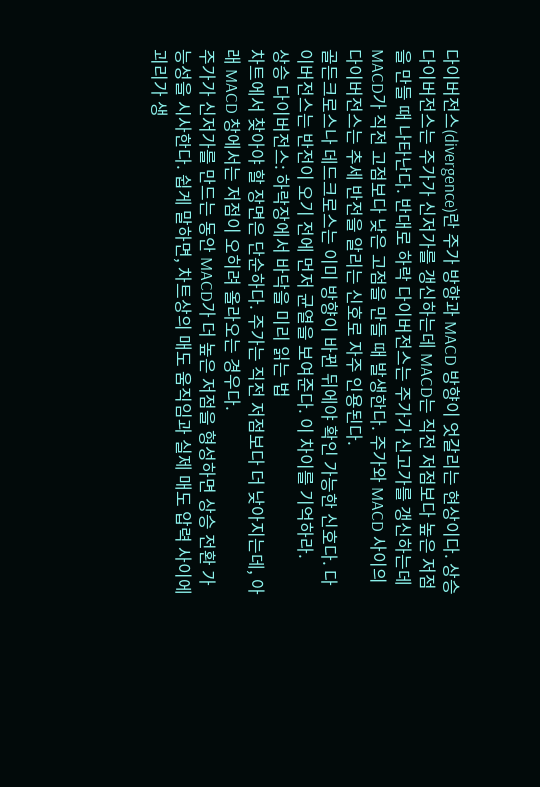다이버전스(divergence)란 주가 방향과 MACD 방향이 엇갈리는 현상이다. 상승 다이버전스는 주가가 신저가를 갱신하는데 MACD는 직전 저점보다 높은 저점을 만들 때 나타난다. 반대로 하락 다이버전스는 주가가 신고가를 갱신하는데 MACD가 직전 고점보다 낮은 고점을 만들 때 발생한다. 주가와 MACD 사이의 다이버전스는 추세 반전을 알리는 신호로 자주 인용된다.
골든크로스나 데드크로스는 이미 방향이 바뀐 뒤에야 확인 가능한 신호다. 다이버전스는 반전이 오기 전에 먼저 균열을 보여준다. 이 차이를 기억하라.
상승 다이버전스: 하락장에서 바닥을 미리 읽는 법
차트에서 찾아야 할 장면은 단순하다. 주가는 직전 저점보다 더 낮아지는데, 아래 MACD 창에서는 저점이 오히려 올라오는 경우다.
주가가 신저가를 만드는 동안 MACD가 더 높은 저점을 형성하면 상승 전환 가능성을 시사한다. 쉽게 말하면, 차트상의 매도 움직임과 실제 매도 압력 사이에 괴리가 생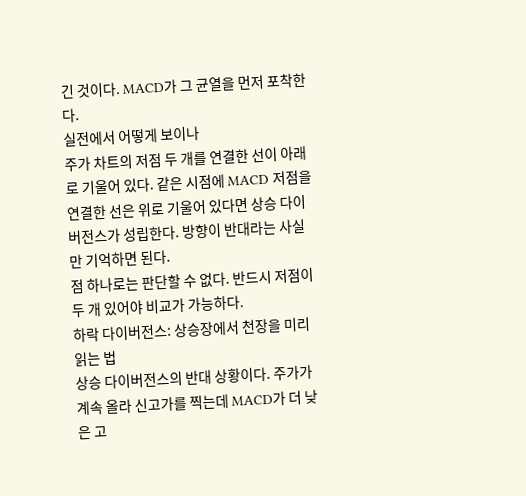긴 것이다. MACD가 그 균열을 먼저 포착한다.
실전에서 어떻게 보이나
주가 차트의 저점 두 개를 연결한 선이 아래로 기울어 있다. 같은 시점에 MACD 저점을 연결한 선은 위로 기울어 있다면 상승 다이버전스가 성립한다. 방향이 반대라는 사실만 기억하면 된다.
점 하나로는 판단할 수 없다. 반드시 저점이 두 개 있어야 비교가 가능하다.
하락 다이버전스: 상승장에서 천장을 미리 읽는 법
상승 다이버전스의 반대 상황이다. 주가가 계속 올라 신고가를 찍는데 MACD가 더 낮은 고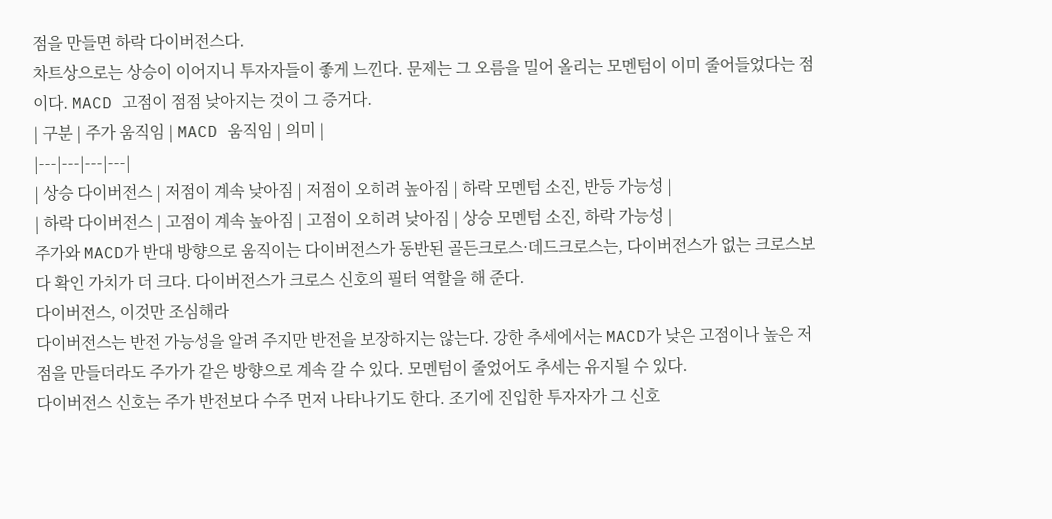점을 만들면 하락 다이버전스다.
차트상으로는 상승이 이어지니 투자자들이 좋게 느낀다. 문제는 그 오름을 밀어 올리는 모멘텀이 이미 줄어들었다는 점이다. MACD 고점이 점점 낮아지는 것이 그 증거다.
| 구분 | 주가 움직임 | MACD 움직임 | 의미 |
|---|---|---|---|
| 상승 다이버전스 | 저점이 계속 낮아짐 | 저점이 오히려 높아짐 | 하락 모멘텀 소진, 반등 가능성 |
| 하락 다이버전스 | 고점이 계속 높아짐 | 고점이 오히려 낮아짐 | 상승 모멘텀 소진, 하락 가능성 |
주가와 MACD가 반대 방향으로 움직이는 다이버전스가 동반된 골든크로스·데드크로스는, 다이버전스가 없는 크로스보다 확인 가치가 더 크다. 다이버전스가 크로스 신호의 필터 역할을 해 준다.
다이버전스, 이것만 조심해라
다이버전스는 반전 가능성을 알려 주지만 반전을 보장하지는 않는다. 강한 추세에서는 MACD가 낮은 고점이나 높은 저점을 만들더라도 주가가 같은 방향으로 계속 갈 수 있다. 모멘텀이 줄었어도 추세는 유지될 수 있다.
다이버전스 신호는 주가 반전보다 수주 먼저 나타나기도 한다. 조기에 진입한 투자자가 그 신호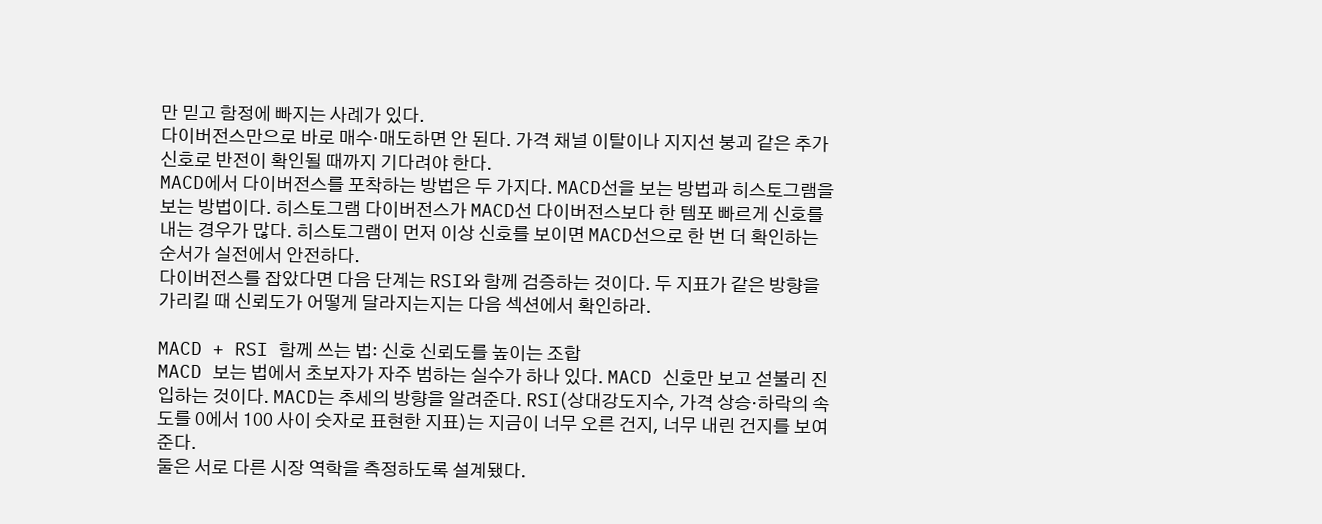만 믿고 함정에 빠지는 사례가 있다.
다이버전스만으로 바로 매수·매도하면 안 된다. 가격 채널 이탈이나 지지선 붕괴 같은 추가 신호로 반전이 확인될 때까지 기다려야 한다.
MACD에서 다이버전스를 포착하는 방법은 두 가지다. MACD선을 보는 방법과 히스토그램을 보는 방법이다. 히스토그램 다이버전스가 MACD선 다이버전스보다 한 템포 빠르게 신호를 내는 경우가 많다. 히스토그램이 먼저 이상 신호를 보이면 MACD선으로 한 번 더 확인하는 순서가 실전에서 안전하다.
다이버전스를 잡았다면 다음 단계는 RSI와 함께 검증하는 것이다. 두 지표가 같은 방향을 가리킬 때 신뢰도가 어떻게 달라지는지는 다음 섹션에서 확인하라.

MACD + RSI 함께 쓰는 법: 신호 신뢰도를 높이는 조합
MACD 보는 법에서 초보자가 자주 범하는 실수가 하나 있다. MACD 신호만 보고 섣불리 진입하는 것이다. MACD는 추세의 방향을 알려준다. RSI(상대강도지수, 가격 상승·하락의 속도를 0에서 100 사이 숫자로 표현한 지표)는 지금이 너무 오른 건지, 너무 내린 건지를 보여준다.
둘은 서로 다른 시장 역학을 측정하도록 설계됐다.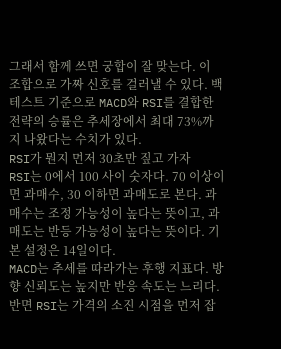그래서 함께 쓰면 궁합이 잘 맞는다. 이 조합으로 가짜 신호를 걸러낼 수 있다. 백테스트 기준으로 MACD와 RSI를 결합한 전략의 승률은 추세장에서 최대 73%까지 나왔다는 수치가 있다.
RSI가 뭔지 먼저 30초만 짚고 가자
RSI는 0에서 100 사이 숫자다. 70 이상이면 과매수, 30 이하면 과매도로 본다. 과매수는 조정 가능성이 높다는 뜻이고, 과매도는 반등 가능성이 높다는 뜻이다. 기본 설정은 14일이다.
MACD는 추세를 따라가는 후행 지표다. 방향 신뢰도는 높지만 반응 속도는 느리다. 반면 RSI는 가격의 소진 시점을 먼저 잡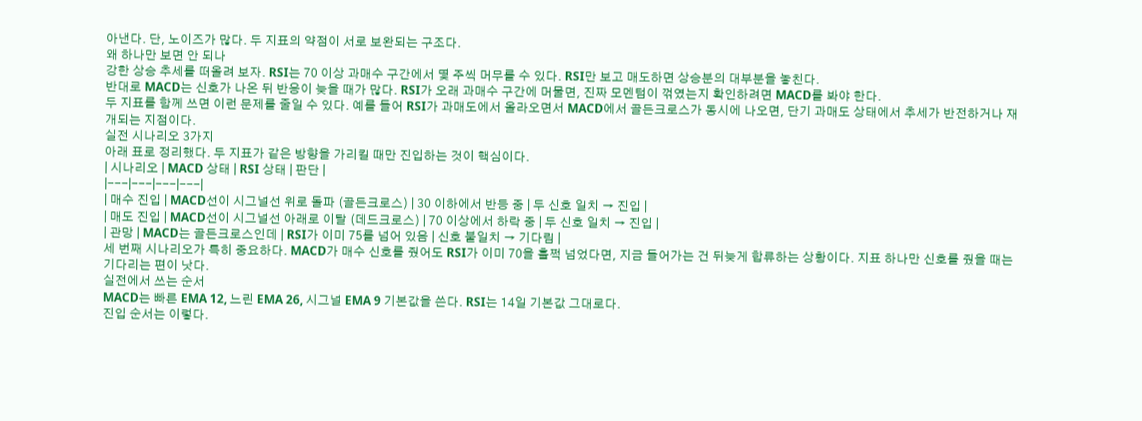아낸다. 단, 노이즈가 많다. 두 지표의 약점이 서로 보완되는 구조다.
왜 하나만 보면 안 되나
강한 상승 추세를 떠올려 보자. RSI는 70 이상 과매수 구간에서 몇 주씩 머무를 수 있다. RSI만 보고 매도하면 상승분의 대부분을 놓친다.
반대로 MACD는 신호가 나온 뒤 반응이 늦을 때가 많다. RSI가 오래 과매수 구간에 머물면, 진짜 모멘텀이 꺾였는지 확인하려면 MACD를 봐야 한다.
두 지표를 함께 쓰면 이런 문제를 줄일 수 있다. 예를 들어 RSI가 과매도에서 올라오면서 MACD에서 골든크로스가 동시에 나오면, 단기 과매도 상태에서 추세가 반전하거나 재개되는 지점이다.
실전 시나리오 3가지
아래 표로 정리했다. 두 지표가 같은 방향을 가리킬 때만 진입하는 것이 핵심이다.
| 시나리오 | MACD 상태 | RSI 상태 | 판단 |
|---|---|---|---|
| 매수 진입 | MACD선이 시그널선 위로 돌파 (골든크로스) | 30 이하에서 반등 중 | 두 신호 일치 → 진입 |
| 매도 진입 | MACD선이 시그널선 아래로 이탈 (데드크로스) | 70 이상에서 하락 중 | 두 신호 일치 → 진입 |
| 관망 | MACD는 골든크로스인데 | RSI가 이미 75를 넘어 있음 | 신호 불일치 → 기다림 |
세 번째 시나리오가 특히 중요하다. MACD가 매수 신호를 줬어도 RSI가 이미 70을 훌쩍 넘었다면, 지금 들어가는 건 뒤늦게 합류하는 상황이다. 지표 하나만 신호를 줬을 때는 기다리는 편이 낫다.
실전에서 쓰는 순서
MACD는 빠른 EMA 12, 느린 EMA 26, 시그널 EMA 9 기본값을 쓴다. RSI는 14일 기본값 그대로다.
진입 순서는 이렇다.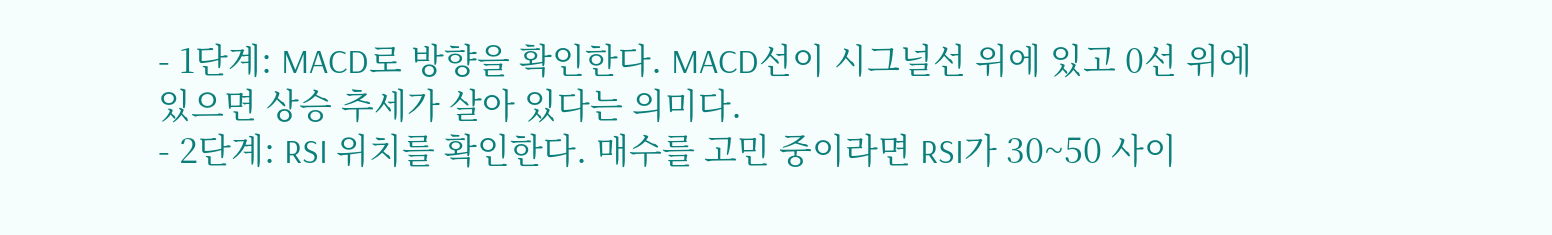- 1단계: MACD로 방향을 확인한다. MACD선이 시그널선 위에 있고 0선 위에 있으면 상승 추세가 살아 있다는 의미다.
- 2단계: RSI 위치를 확인한다. 매수를 고민 중이라면 RSI가 30~50 사이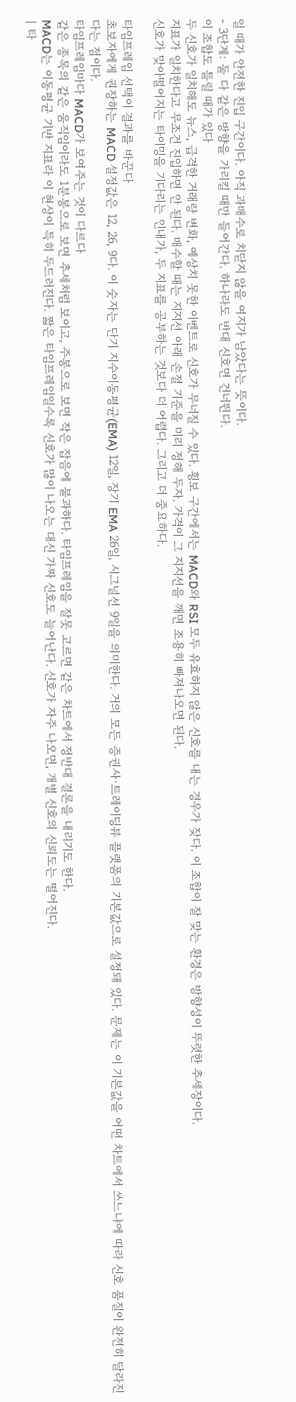일 때가 안전한 진입 구간이다. 아직 과매수로 치닫지 않을 여지가 남았다는 뜻이다.
- 3단계: 둘 다 같은 방향을 가리킬 때만 들어간다. 하나라도 반대 신호면 건너뛴다.
이 조합도 틀릴 때가 있다
두 신호가 일치해도 뉴스, 급격한 거래량 변화, 예상치 못한 이벤트로 신호가 무너질 수 있다. 횡보 구간에서는 MACD와 RSI 모두 유효하지 않은 신호를 내는 경우가 잦다. 이 조합이 잘 맞는 환경은 방향성이 뚜렷한 추세장이다.
지표가 일치한다고 무조건 진입하면 안 된다. 매수할 때는 지지선 아래 손절 기준을 미리 정해 두자. 가격이 그 지지선을 깨면 조용히 빠져나오면 된다.
신호가 맞아떨어지는 타이밍을 기다리는 인내가, 두 지표를 공부하는 것보다 더 어렵다. 그리고 더 중요하다.

타임프레임 선택이 결과를 바꾼다
초보자에게 권장하는 MACD 설정값은 12, 26, 9다. 이 숫자는 단기 지수이동평균(EMA) 12일, 장기 EMA 26일, 시그널선 9일을 의미한다. 거의 모든 증권사·트레이딩뷰 플랫폼의 기본값으로 설정돼 있다. 문제는 이 기본값을 어떤 차트에서 쓰느냐에 따라 신호 품질이 완전히 달라진다는 점이다.
타임프레임마다 MACD가 보여주는 것이 다르다
같은 종목의 같은 움직임이라도 1분봉으로 보면 추세처럼 보이고, 주봉으로 보면 작은 잡음에 불과하다. 타임프레임을 잘못 고르면 같은 차트에서 정반대 결론을 내리기도 한다.
MACD는 이동평균 기반 지표라 이 현상이 특히 두드러진다. 짧은 타임프레임일수록 신호가 많이 나오는 대신 가짜 신호도 늘어난다. 신호가 자주 나오면, 개별 신호의 신뢰도는 떨어진다.
| 타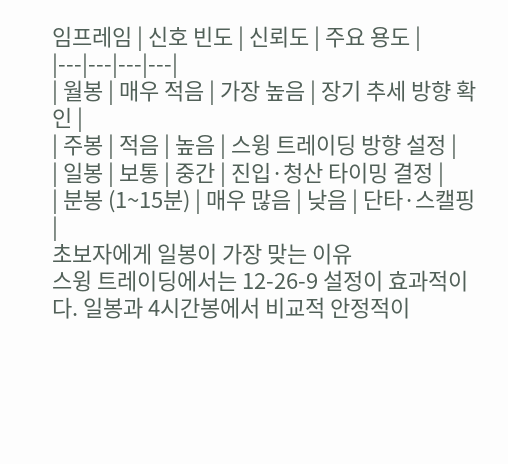임프레임 | 신호 빈도 | 신뢰도 | 주요 용도 |
|---|---|---|---|
| 월봉 | 매우 적음 | 가장 높음 | 장기 추세 방향 확인 |
| 주봉 | 적음 | 높음 | 스윙 트레이딩 방향 설정 |
| 일봉 | 보통 | 중간 | 진입·청산 타이밍 결정 |
| 분봉 (1~15분) | 매우 많음 | 낮음 | 단타·스캘핑 |
초보자에게 일봉이 가장 맞는 이유
스윙 트레이딩에서는 12-26-9 설정이 효과적이다. 일봉과 4시간봉에서 비교적 안정적이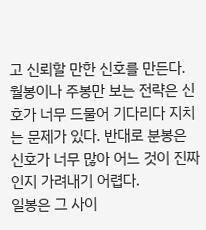고 신뢰할 만한 신호를 만든다.
월봉이나 주봉만 보는 전략은 신호가 너무 드물어 기다리다 지치는 문제가 있다. 반대로 분봉은 신호가 너무 많아 어느 것이 진짜인지 가려내기 어렵다.
일봉은 그 사이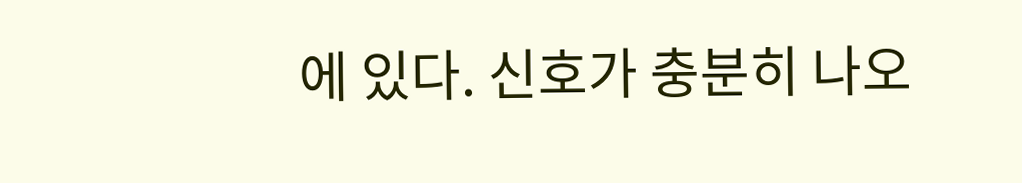에 있다. 신호가 충분히 나오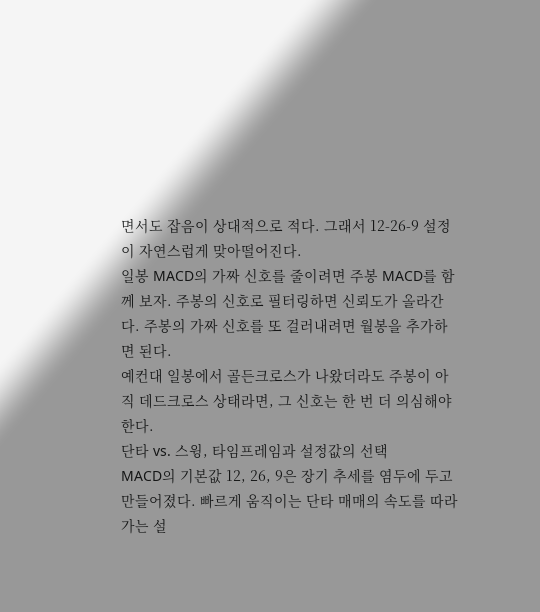면서도 잡음이 상대적으로 적다. 그래서 12-26-9 설정이 자연스럽게 맞아떨어진다.
일봉 MACD의 가짜 신호를 줄이려면 주봉 MACD를 함께 보자. 주봉의 신호로 필터링하면 신뢰도가 올라간다. 주봉의 가짜 신호를 또 걸러내려면 월봉을 추가하면 된다.
예컨대 일봉에서 골든크로스가 나왔더라도 주봉이 아직 데드크로스 상태라면, 그 신호는 한 번 더 의심해야 한다.
단타 vs. 스윙, 타임프레임과 설정값의 선택
MACD의 기본값 12, 26, 9은 장기 추세를 염두에 두고 만들어졌다. 빠르게 움직이는 단타 매매의 속도를 따라가는 설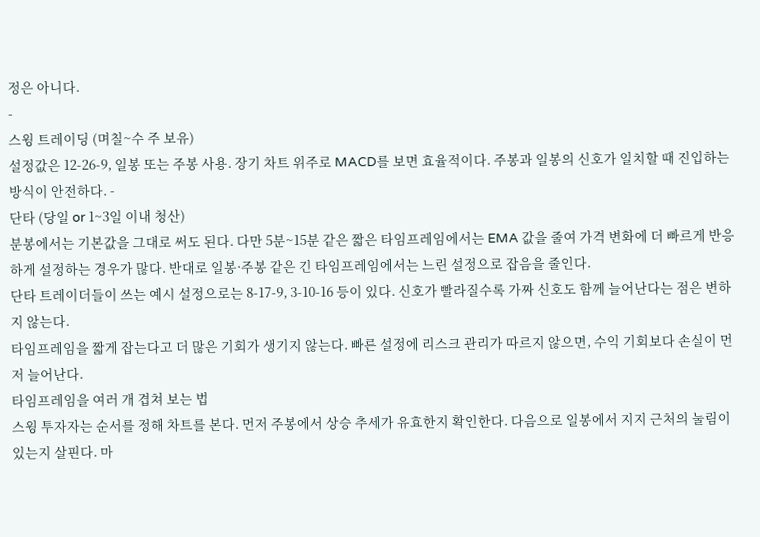정은 아니다.
-
스윙 트레이딩 (며칠~수 주 보유)
설정값은 12-26-9, 일봉 또는 주봉 사용. 장기 차트 위주로 MACD를 보면 효율적이다. 주봉과 일봉의 신호가 일치할 때 진입하는 방식이 안전하다. -
단타 (당일 or 1~3일 이내 청산)
분봉에서는 기본값을 그대로 써도 된다. 다만 5분~15분 같은 짧은 타임프레임에서는 EMA 값을 줄여 가격 변화에 더 빠르게 반응하게 설정하는 경우가 많다. 반대로 일봉·주봉 같은 긴 타임프레임에서는 느린 설정으로 잡음을 줄인다.
단타 트레이더들이 쓰는 예시 설정으로는 8-17-9, 3-10-16 등이 있다. 신호가 빨라질수록 가짜 신호도 함께 늘어난다는 점은 변하지 않는다.
타임프레임을 짧게 잡는다고 더 많은 기회가 생기지 않는다. 빠른 설정에 리스크 관리가 따르지 않으면, 수익 기회보다 손실이 먼저 늘어난다.
타임프레임을 여러 개 겹쳐 보는 법
스윙 투자자는 순서를 정해 차트를 본다. 먼저 주봉에서 상승 추세가 유효한지 확인한다. 다음으로 일봉에서 지지 근처의 눌림이 있는지 살핀다. 마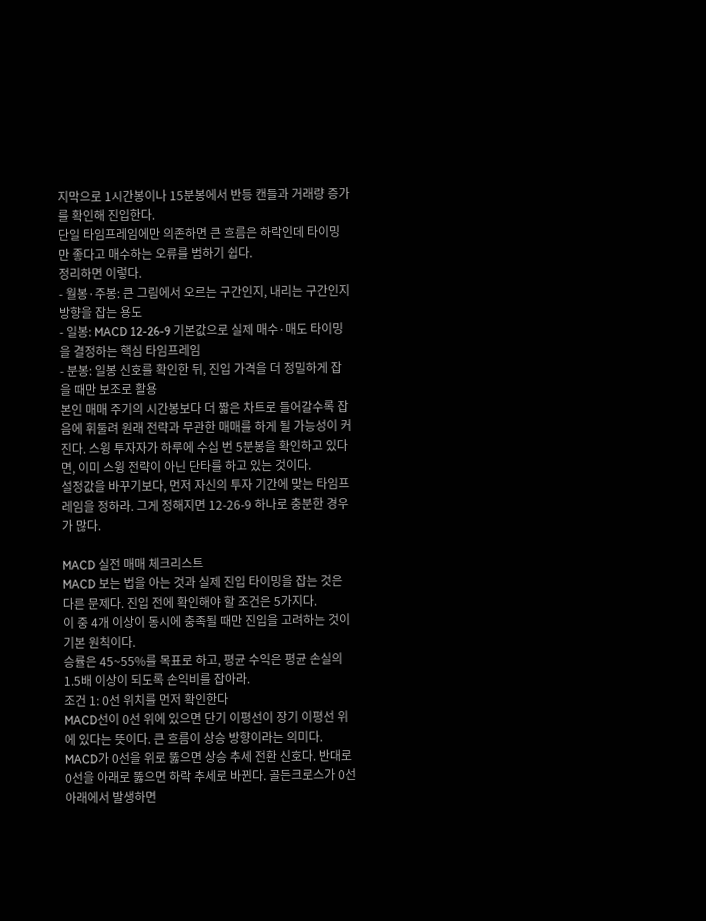지막으로 1시간봉이나 15분봉에서 반등 캔들과 거래량 증가를 확인해 진입한다.
단일 타임프레임에만 의존하면 큰 흐름은 하락인데 타이밍만 좋다고 매수하는 오류를 범하기 쉽다.
정리하면 이렇다.
- 월봉·주봉: 큰 그림에서 오르는 구간인지, 내리는 구간인지 방향을 잡는 용도
- 일봉: MACD 12-26-9 기본값으로 실제 매수·매도 타이밍을 결정하는 핵심 타임프레임
- 분봉: 일봉 신호를 확인한 뒤, 진입 가격을 더 정밀하게 잡을 때만 보조로 활용
본인 매매 주기의 시간봉보다 더 짧은 차트로 들어갈수록 잡음에 휘둘려 원래 전략과 무관한 매매를 하게 될 가능성이 커진다. 스윙 투자자가 하루에 수십 번 5분봉을 확인하고 있다면, 이미 스윙 전략이 아닌 단타를 하고 있는 것이다.
설정값을 바꾸기보다, 먼저 자신의 투자 기간에 맞는 타임프레임을 정하라. 그게 정해지면 12-26-9 하나로 충분한 경우가 많다.

MACD 실전 매매 체크리스트
MACD 보는 법을 아는 것과 실제 진입 타이밍을 잡는 것은 다른 문제다. 진입 전에 확인해야 할 조건은 5가지다.
이 중 4개 이상이 동시에 충족될 때만 진입을 고려하는 것이 기본 원칙이다.
승률은 45~55%를 목표로 하고, 평균 수익은 평균 손실의 1.5배 이상이 되도록 손익비를 잡아라.
조건 1: 0선 위치를 먼저 확인한다
MACD선이 0선 위에 있으면 단기 이평선이 장기 이평선 위에 있다는 뜻이다. 큰 흐름이 상승 방향이라는 의미다.
MACD가 0선을 위로 뚫으면 상승 추세 전환 신호다. 반대로 0선을 아래로 뚫으면 하락 추세로 바뀐다. 골든크로스가 0선 아래에서 발생하면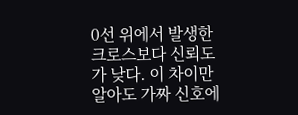0선 위에서 발생한 크로스보다 신뢰도가 낮다. 이 차이만 알아도 가짜 신호에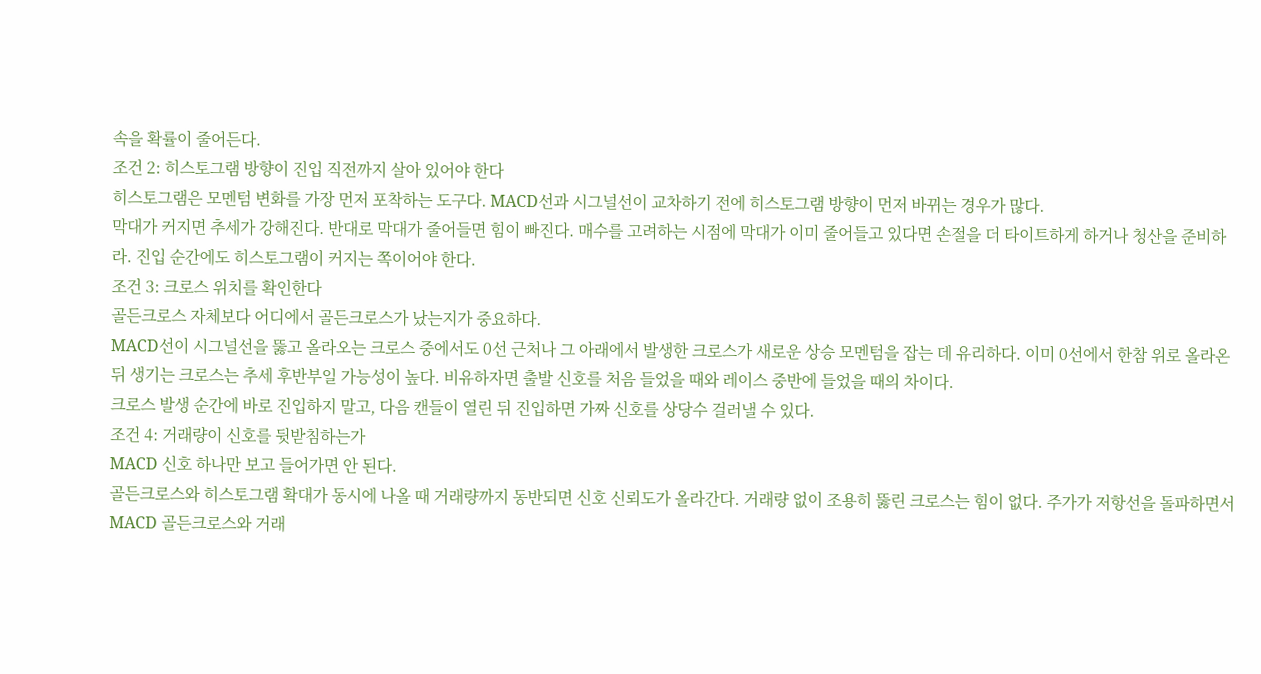속을 확률이 줄어든다.
조건 2: 히스토그램 방향이 진입 직전까지 살아 있어야 한다
히스토그램은 모멘텀 변화를 가장 먼저 포착하는 도구다. MACD선과 시그널선이 교차하기 전에 히스토그램 방향이 먼저 바뀌는 경우가 많다.
막대가 커지면 추세가 강해진다. 반대로 막대가 줄어들면 힘이 빠진다. 매수를 고려하는 시점에 막대가 이미 줄어들고 있다면 손절을 더 타이트하게 하거나 청산을 준비하라. 진입 순간에도 히스토그램이 커지는 쪽이어야 한다.
조건 3: 크로스 위치를 확인한다
골든크로스 자체보다 어디에서 골든크로스가 났는지가 중요하다.
MACD선이 시그널선을 뚫고 올라오는 크로스 중에서도 0선 근처나 그 아래에서 발생한 크로스가 새로운 상승 모멘텀을 잡는 데 유리하다. 이미 0선에서 한참 위로 올라온 뒤 생기는 크로스는 추세 후반부일 가능성이 높다. 비유하자면 출발 신호를 처음 들었을 때와 레이스 중반에 들었을 때의 차이다.
크로스 발생 순간에 바로 진입하지 말고, 다음 캔들이 열린 뒤 진입하면 가짜 신호를 상당수 걸러낼 수 있다.
조건 4: 거래량이 신호를 뒷받침하는가
MACD 신호 하나만 보고 들어가면 안 된다.
골든크로스와 히스토그램 확대가 동시에 나올 때 거래량까지 동반되면 신호 신뢰도가 올라간다. 거래량 없이 조용히 뚫린 크로스는 힘이 없다. 주가가 저항선을 돌파하면서 MACD 골든크로스와 거래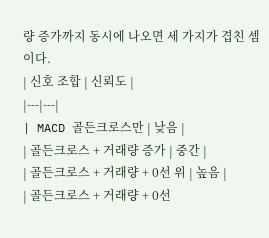량 증가까지 동시에 나오면 세 가지가 겹친 셈이다.
| 신호 조합 | 신뢰도 |
|---|---|
| MACD 골든크로스만 | 낮음 |
| 골든크로스 + 거래량 증가 | 중간 |
| 골든크로스 + 거래량 + 0선 위 | 높음 |
| 골든크로스 + 거래량 + 0선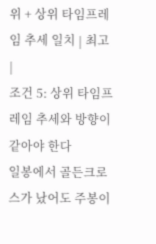위 + 상위 타임프레임 추세 일치 | 최고 |
조건 5: 상위 타임프레임 추세와 방향이 같아야 한다
일봉에서 골든크로스가 났어도 주봉이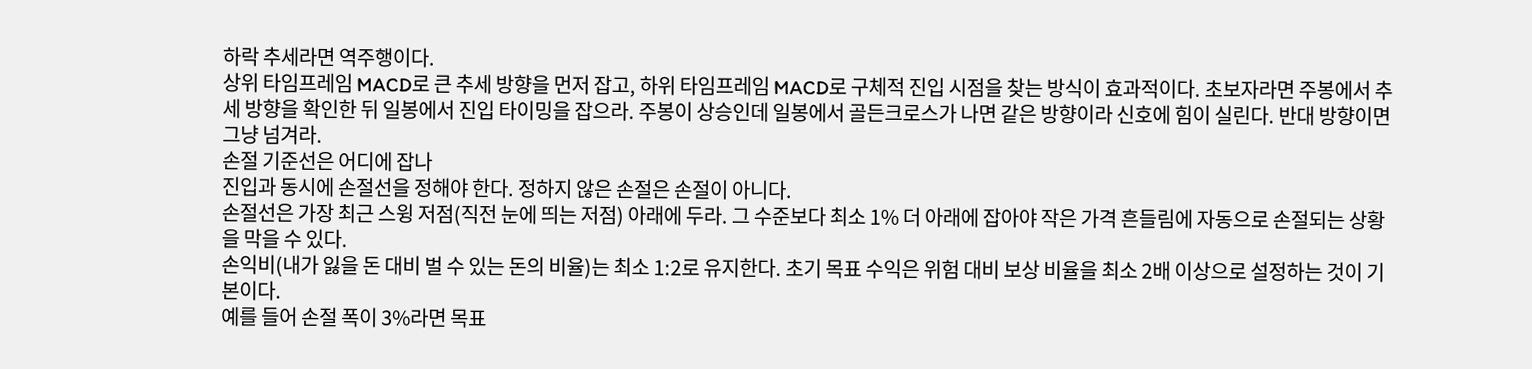하락 추세라면 역주행이다.
상위 타임프레임 MACD로 큰 추세 방향을 먼저 잡고, 하위 타임프레임 MACD로 구체적 진입 시점을 찾는 방식이 효과적이다. 초보자라면 주봉에서 추세 방향을 확인한 뒤 일봉에서 진입 타이밍을 잡으라. 주봉이 상승인데 일봉에서 골든크로스가 나면 같은 방향이라 신호에 힘이 실린다. 반대 방향이면 그냥 넘겨라.
손절 기준선은 어디에 잡나
진입과 동시에 손절선을 정해야 한다. 정하지 않은 손절은 손절이 아니다.
손절선은 가장 최근 스윙 저점(직전 눈에 띄는 저점) 아래에 두라. 그 수준보다 최소 1% 더 아래에 잡아야 작은 가격 흔들림에 자동으로 손절되는 상황을 막을 수 있다.
손익비(내가 잃을 돈 대비 벌 수 있는 돈의 비율)는 최소 1:2로 유지한다. 초기 목표 수익은 위험 대비 보상 비율을 최소 2배 이상으로 설정하는 것이 기본이다.
예를 들어 손절 폭이 3%라면 목표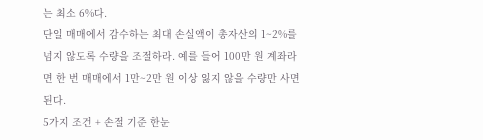는 최소 6%다.
단일 매매에서 감수하는 최대 손실액이 총자산의 1~2%를 넘지 않도록 수량을 조절하라. 예를 들어 100만 원 계좌라면 한 번 매매에서 1만~2만 원 이상 잃지 않을 수량만 사면 된다.
5가지 조건 + 손절 기준 한눈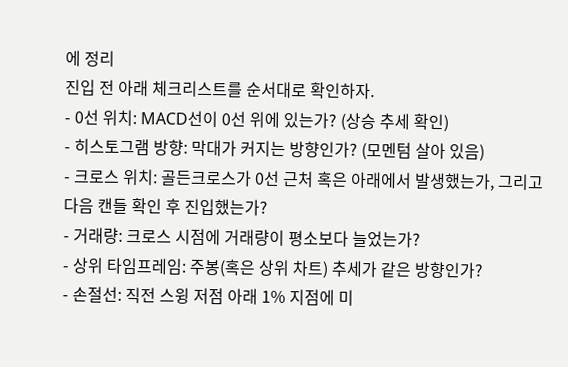에 정리
진입 전 아래 체크리스트를 순서대로 확인하자.
- 0선 위치: MACD선이 0선 위에 있는가? (상승 추세 확인)
- 히스토그램 방향: 막대가 커지는 방향인가? (모멘텀 살아 있음)
- 크로스 위치: 골든크로스가 0선 근처 혹은 아래에서 발생했는가, 그리고 다음 캔들 확인 후 진입했는가?
- 거래량: 크로스 시점에 거래량이 평소보다 늘었는가?
- 상위 타임프레임: 주봉(혹은 상위 차트) 추세가 같은 방향인가?
- 손절선: 직전 스윙 저점 아래 1% 지점에 미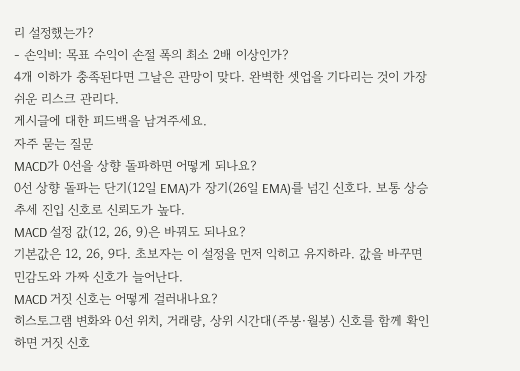리 설정했는가?
- 손익비: 목표 수익이 손절 폭의 최소 2배 이상인가?
4개 이하가 충족된다면 그날은 관망이 맞다. 완벽한 셋업을 기다리는 것이 가장 쉬운 리스크 관리다.
게시글에 대한 피드백을 남겨주세요.
자주 묻는 질문
MACD가 0선을 상향 돌파하면 어떻게 되나요?
0선 상향 돌파는 단기(12일 EMA)가 장기(26일 EMA)를 넘긴 신호다. 보통 상승 추세 진입 신호로 신뢰도가 높다.
MACD 설정 값(12, 26, 9)은 바꿔도 되나요?
기본값은 12, 26, 9다. 초보자는 이 설정을 먼저 익히고 유지하라. 값을 바꾸면 민감도와 가짜 신호가 늘어난다.
MACD 거짓 신호는 어떻게 걸러내나요?
히스토그램 변화와 0선 위치, 거래량, 상위 시간대(주봉·월봉) 신호를 함께 확인하면 거짓 신호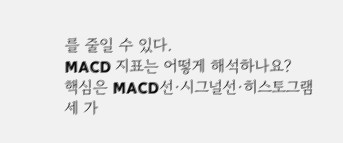를 줄일 수 있다.
MACD 지표는 어떻게 해석하나요?
핵심은 MACD선·시그널선·히스토그램 세 가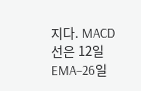지다. MACD선은 12일 EMA−26일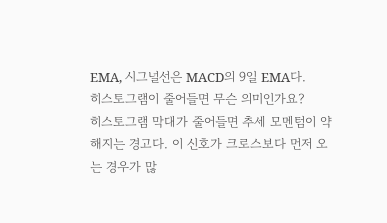EMA, 시그널선은 MACD의 9일 EMA다.
히스토그램이 줄어들면 무슨 의미인가요?
히스토그램 막대가 줄어들면 추세 모멘텀이 약해지는 경고다. 이 신호가 크로스보다 먼저 오는 경우가 많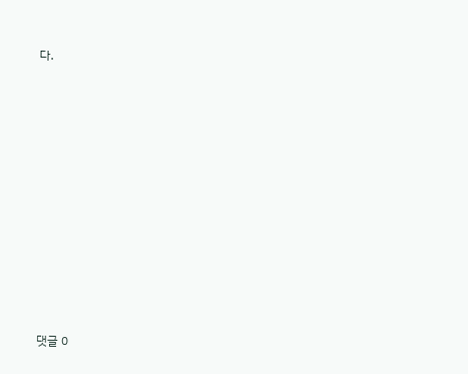다.













댓글 0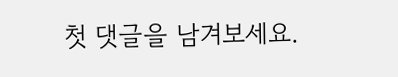첫 댓글을 남겨보세요.